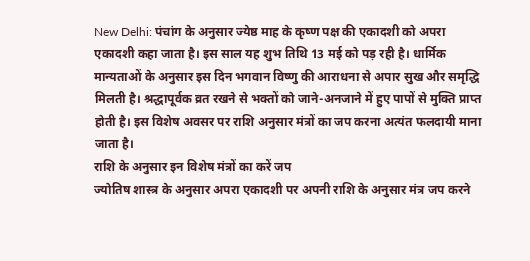New Delhi: पंचांग के अनुसार ज्येष्ठ माह के कृष्ण पक्ष की एकादशी को अपरा एकादशी कहा जाता है। इस साल यह शुभ तिथि 13 मई को पड़ रही है। धार्मिक मान्यताओं के अनुसार इस दिन भगवान विष्णु की आराधना से अपार सुख और समृद्धि मिलती है। श्रद्धापूर्वक व्रत रखने से भक्तों को जाने-अनजाने में हुए पापों से मुक्ति प्राप्त होती है। इस विशेष अवसर पर राशि अनुसार मंत्रों का जप करना अत्यंत फलदायी माना जाता है।
राशि के अनुसार इन विशेष मंत्रों का करें जप
ज्योतिष शास्त्र के अनुसार अपरा एकादशी पर अपनी राशि के अनुसार मंत्र जप करने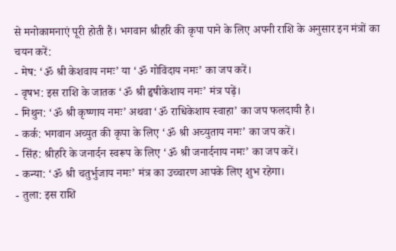से मनोकामनाएं पूरी होती हैं। भगवान श्रीहरि की कृपा पाने के लिए अपनी राशि के अनुसार इन मंत्रों का चयन करें:
- मेष: ‘ॐ श्री केशवाय नमः’ या ‘ॐ गोविंदाय नमः’ का जप करें।
- वृषभ: इस राशि के जातक ‘ॐ श्री हृषीकेशाय नमः’ मंत्र पढ़ें।
- मिथुन: ‘ॐ श्री कृष्णाय नमः’ अथवा ‘ॐ राधिकेशाय स्वाहा’ का जप फलदायी है।
- कर्क: भगवान अच्युत की कृपा के लिए ‘ॐ श्री अच्युताय नमः’ का जप करें।
- सिंह: श्रीहरि के जनार्दन स्वरूप के लिए ‘ॐ श्री जनार्दनाय नमः’ का जप करें।
- कन्या: ‘ॐ श्री चतुर्भुजाय नमः’ मंत्र का उच्चारण आपके लिए शुभ रहेगा।
- तुला: इस राशि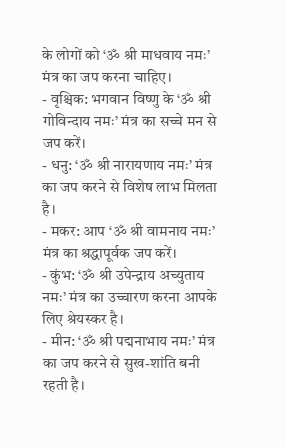के लोगों को ‘ॐ श्री माधवाय नमः’ मंत्र का जप करना चाहिए।
- वृश्चिक: भगवान विष्णु के ‘ॐ श्री गोविन्दाय नमः’ मंत्र का सच्चे मन से जप करें।
- धनु: ‘ॐ श्री नारायणाय नमः’ मंत्र का जप करने से विशेष लाभ मिलता है।
- मकर: आप ‘ॐ श्री वामनाय नमः’ मंत्र का श्रद्धापूर्वक जप करें।
- कुंभ: ‘ॐ श्री उपेन्द्राय अच्युताय नमः’ मंत्र का उच्चारण करना आपके लिए श्रेयस्कर है।
- मीन: ‘ॐ श्री पद्मनाभाय नमः’ मंत्र का जप करने से सुख-शांति बनी रहती है।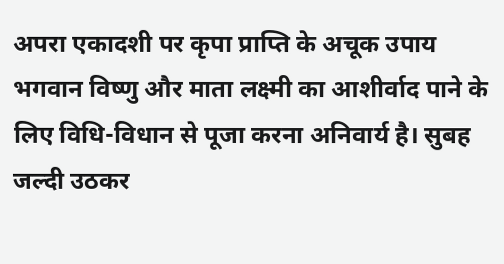अपरा एकादशी पर कृपा प्राप्ति के अचूक उपाय
भगवान विष्णु और माता लक्ष्मी का आशीर्वाद पाने के लिए विधि-विधान से पूजा करना अनिवार्य है। सुबह जल्दी उठकर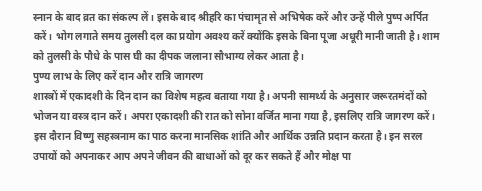स्नान के बाद व्रत का संकल्प लें। इसके बाद श्रीहरि का पंचामृत से अभिषेक करें और उन्हें पीले पुष्प अर्पित करें। भोग लगाते समय तुलसी दल का प्रयोग अवश्य करें क्योंकि इसके बिना पूजा अधूरी मानी जाती है। शाम को तुलसी के पौधे के पास घी का दीपक जलाना सौभाग्य लेकर आता है।
पुण्य लाभ के लिए करें दान और रात्रि जागरण
शास्त्रों में एकादशी के दिन दान का विशेष महत्व बताया गया है। अपनी सामर्थ्य के अनुसार जरूरतमंदों को भोजन या वस्त्र दान करें। अपरा एकादशी की रात को सोना वर्जित माना गया है, इसलिए रात्रि जागरण करें। इस दौरान विष्णु सहस्त्रनाम का पाठ करना मानसिक शांति और आर्थिक उन्नति प्रदान करता है। इन सरल उपायों को अपनाकर आप अपने जीवन की बाधाओं को दूर कर सकते हैं और मोक्ष पा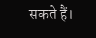सकते हैं।